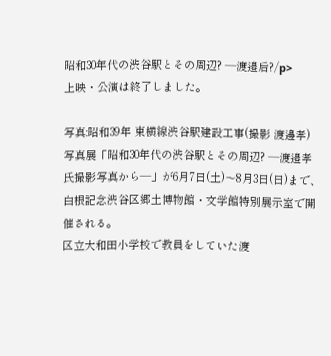昭和30年代の渋谷駅とその周辺? ―渡邉后?/p>
上映・公演は終了しました。

写真:昭和39年 東横線渋谷駅建設工事(撮影 渡邊孝)
写真展「昭和30年代の渋谷駅とその周辺? ―渡邉孝氏撮影写真から―」が6月7日(土)〜8月3日(日)まで、白根記念渋谷区郷土博物館・文学館特別展示室で開催される。
区立大和田小学校で教員をしていた渡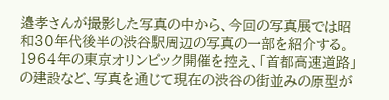邉孝さんが撮影した写真の中から、今回の写真展では昭和30年代後半の渋谷駅周辺の写真の一部を紹介する。1964年の東京オリンピック開催を控え、「首都高速道路」の建設など、写真を通じて現在の渋谷の街並みの原型が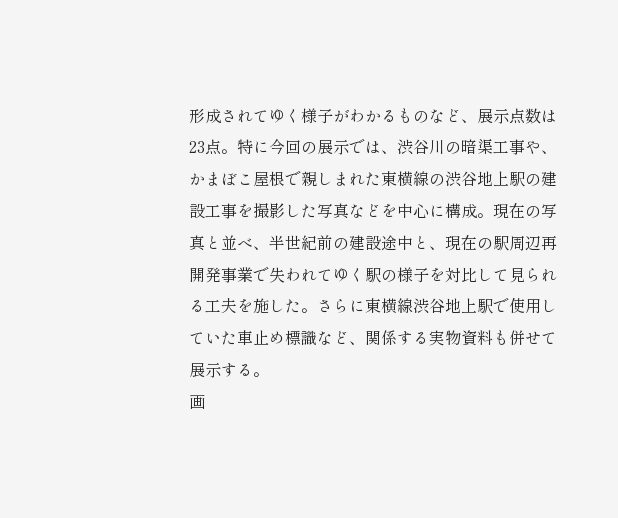形成されてゆく様子がわかるものなど、展示点数は23点。特に今回の展示では、渋谷川の暗渠工事や、かまぼこ屋根で親しまれた東横線の渋谷地上駅の建設工事を撮影した写真などを中心に構成。現在の写真と並べ、半世紀前の建設途中と、現在の駅周辺再開発事業で失われてゆく駅の様子を対比して見られる工夫を施した。さらに東横線渋谷地上駅で使用していた車止め標識など、関係する実物資料も併せて展示する。
画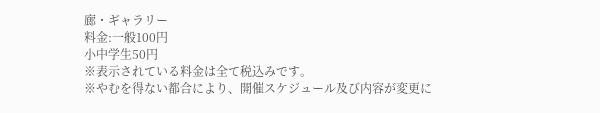廊・ギャラリー
料金:一般100円
小中学生50円
※表示されている料金は全て税込みです。
※やむを得ない都合により、開催スケジュール及び内容が変更に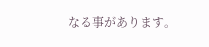なる事があります。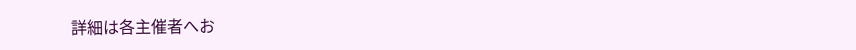詳細は各主催者へお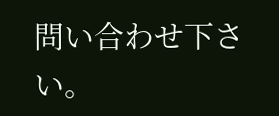問い合わせ下さい。